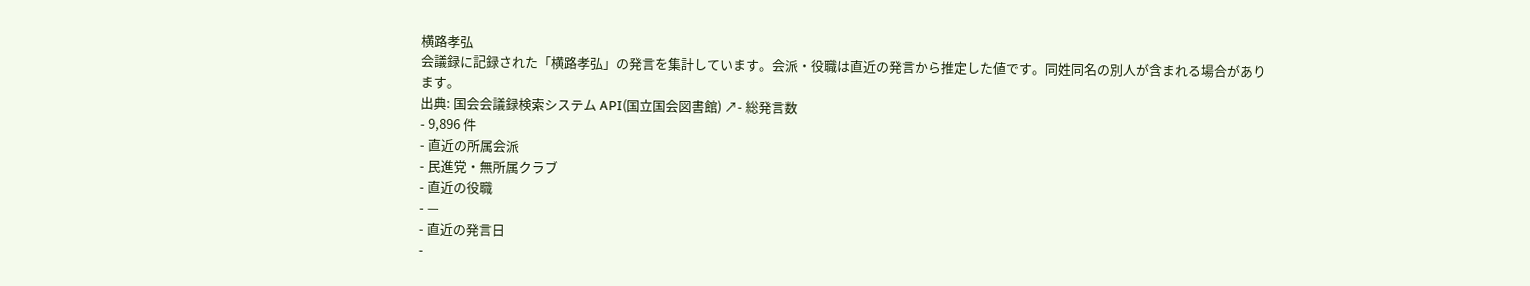横路孝弘
会議録に記録された「横路孝弘」の発言を集計しています。会派・役職は直近の発言から推定した値です。同姓同名の別人が含まれる場合があります。
出典: 国会会議録検索システム API(国立国会図書館) ↗- 総発言数
- 9,896 件
- 直近の所属会派
- 民進党・無所属クラブ
- 直近の役職
- —
- 直近の発言日
-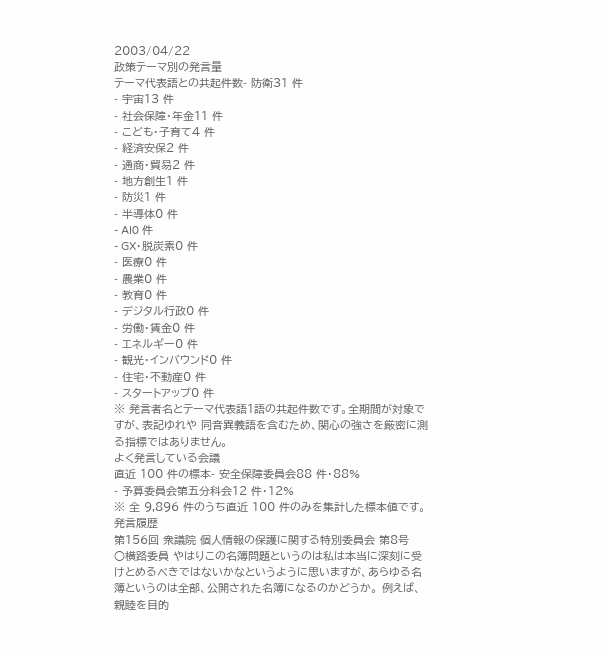2003/04/22
政策テーマ別の発言量
テーマ代表語との共起件数- 防衛31 件
- 宇宙13 件
- 社会保障・年金11 件
- こども・子育て4 件
- 経済安保2 件
- 通商・貿易2 件
- 地方創生1 件
- 防災1 件
- 半導体0 件
- AI0 件
- GX・脱炭素0 件
- 医療0 件
- 農業0 件
- 教育0 件
- デジタル行政0 件
- 労働・賃金0 件
- エネルギー0 件
- 観光・インバウンド0 件
- 住宅・不動産0 件
- スタートアップ0 件
※ 発言者名とテーマ代表語1語の共起件数です。全期間が対象ですが、表記ゆれや 同音異義語を含むため、関心の強さを厳密に測る指標ではありません。
よく発言している会議
直近 100 件の標本- 安全保障委員会88 件・88%
- 予算委員会第五分科会12 件・12%
※ 全 9,896 件のうち直近 100 件のみを集計した標本値です。
発言履歴
第156回 衆議院 個人情報の保護に関する特別委員会 第8号
○横路委員 やはりこの名簿問題というのは私は本当に深刻に受けとめるべきではないかなというように思いますが、あらゆる名簿というのは全部、公開された名簿になるのかどうか。 例えば、親睦を目的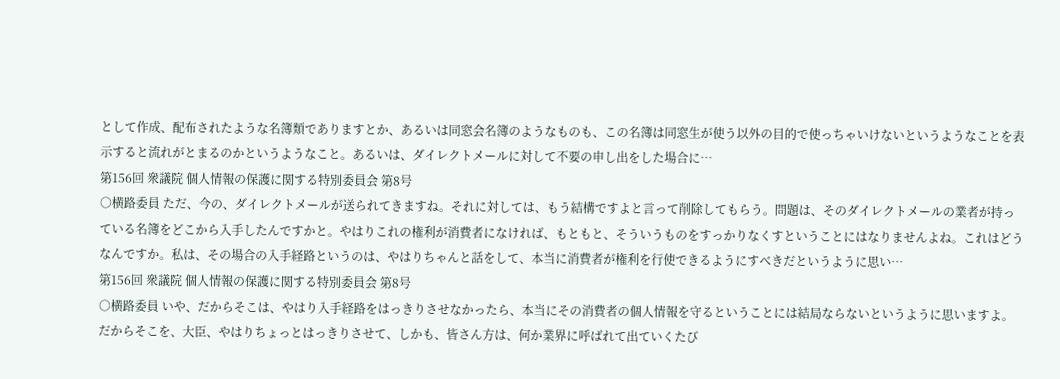として作成、配布されたような名簿類でありますとか、あるいは同窓会名簿のようなものも、この名簿は同窓生が使う以外の目的で使っちゃいけないというようなことを表示すると流れがとまるのかというようなこと。あるいは、ダイレクトメールに対して不要の申し出をした場合に…
第156回 衆議院 個人情報の保護に関する特別委員会 第8号
○横路委員 ただ、今の、ダイレクトメールが送られてきますね。それに対しては、もう結構ですよと言って削除してもらう。問題は、そのダイレクトメールの業者が持っている名簿をどこから入手したんですかと。やはりこれの権利が消費者になければ、もともと、そういうものをすっかりなくすということにはなりませんよね。これはどうなんですか。私は、その場合の入手経路というのは、やはりちゃんと話をして、本当に消費者が権利を行使できるようにすべきだというように思い…
第156回 衆議院 個人情報の保護に関する特別委員会 第8号
○横路委員 いや、だからそこは、やはり入手経路をはっきりさせなかったら、本当にその消費者の個人情報を守るということには結局ならないというように思いますよ。だからそこを、大臣、やはりちょっとはっきりさせて、しかも、皆さん方は、何か業界に呼ばれて出ていくたび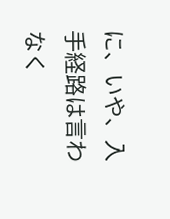に、いや、入手経路は言わなく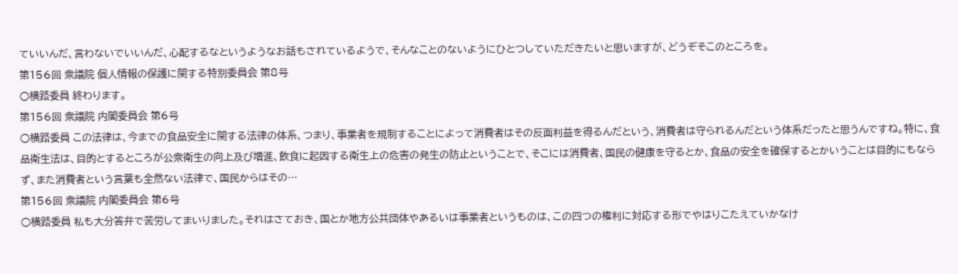ていいんだ、言わないでいいんだ、心配するなというようなお話もされているようで、そんなことのないようにひとつしていただきたいと思いますが、どうぞそこのところを。
第156回 衆議院 個人情報の保護に関する特別委員会 第8号
○横路委員 終わります。
第156回 衆議院 内閣委員会 第6号
○横路委員 この法律は、今までの食品安全に関する法律の体系、つまり、事業者を規制することによって消費者はその反面利益を得るんだという、消費者は守られるんだという体系だったと思うんですね。特に、食品衛生法は、目的とするところが公衆衛生の向上及び増進、飲食に起因する衛生上の危害の発生の防止ということで、そこには消費者、国民の健康を守るとか、食品の安全を確保するとかいうことは目的にもならず、また消費者という言葉も全然ない法律で、国民からはその…
第156回 衆議院 内閣委員会 第6号
○横路委員 私も大分答弁で苦労してまいりました。それはさておき、国とか地方公共団体やあるいは事業者というものは、この四つの権利に対応する形でやはりこたえていかなけ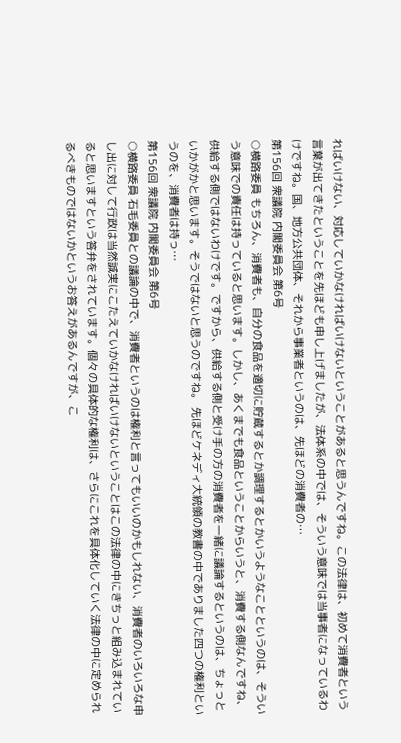ればいけない、対応していかなければいけないということがあると思うんですね。この法律は、初めて消費者という言葉が出てきたということを先ほども申し上げましたが、法体系の中では、そういう意味では当事者になっているわけですね。国、地方公共団体、それから事業者というのは、先ほどの消費者の…
第156回 衆議院 内閣委員会 第6号
○横路委員 もちろん、消費者も、自分の食品を適切に貯蔵するとか調理するとかいうようなことというのは、そういう意味での責任は持っていると思います。しかし、あくまでも食品ということからいうと、消費する側なんですね、供給する側ではないわけです。ですから、供給する側と受け手の方の消費者を一緒に議論するというのは、ちょっといかがかと思います。そうではないと思うのですね。 先ほどケネディ大統領の教書の中でありました四つの権利というのを、消費者は持っ…
第156回 衆議院 内閣委員会 第6号
○横路委員 石毛委員との議論の中で、消費者というのは権利と言ってもいいのかもしれない、消費者のいろいろな申し出に対して行政は当然誠実にこたえていかなければいけないということはこの法律の中にきちっと組み込まれていると思いますという答弁をされています。個々の具体的な権利は、さらにこれを具体化していく法律の中に定められるべきものではないかというお答えがあるんですが、こ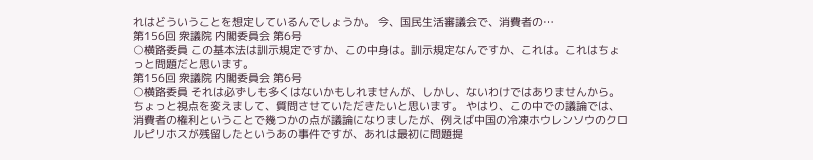れはどういうことを想定しているんでしょうか。 今、国民生活審議会で、消費者の…
第156回 衆議院 内閣委員会 第6号
○横路委員 この基本法は訓示規定ですか、この中身は。訓示規定なんですか、これは。これはちょっと問題だと思います。
第156回 衆議院 内閣委員会 第6号
○横路委員 それは必ずしも多くはないかもしれませんが、しかし、ないわけではありませんから。 ちょっと視点を変えまして、質問させていただきたいと思います。 やはり、この中での議論では、消費者の権利ということで幾つかの点が議論になりましたが、例えば中国の冷凍ホウレンソウのクロルピリホスが残留したというあの事件ですが、あれは最初に問題提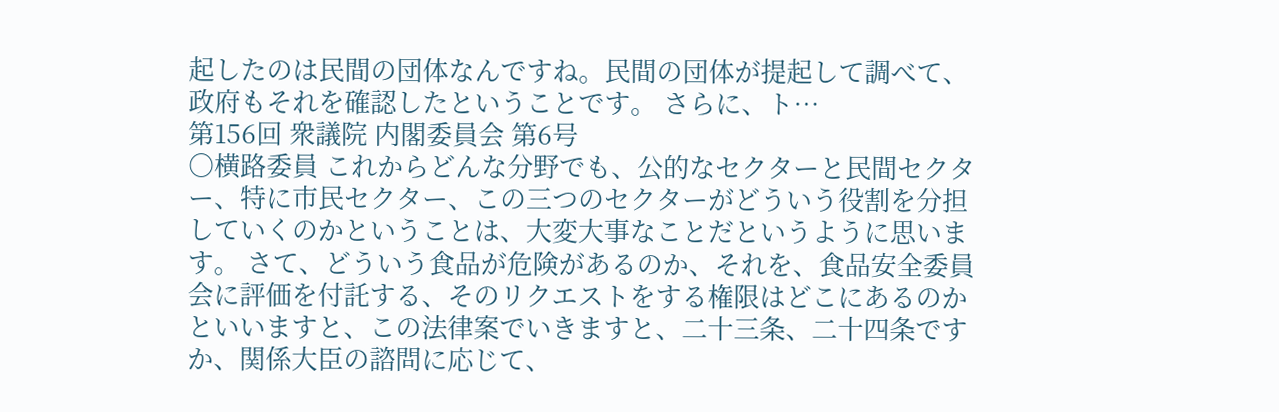起したのは民間の団体なんですね。民間の団体が提起して調べて、政府もそれを確認したということです。 さらに、ト…
第156回 衆議院 内閣委員会 第6号
○横路委員 これからどんな分野でも、公的なセクターと民間セクター、特に市民セクター、この三つのセクターがどういう役割を分担していくのかということは、大変大事なことだというように思います。 さて、どういう食品が危険があるのか、それを、食品安全委員会に評価を付託する、そのリクエストをする権限はどこにあるのかといいますと、この法律案でいきますと、二十三条、二十四条ですか、関係大臣の諮問に応じて、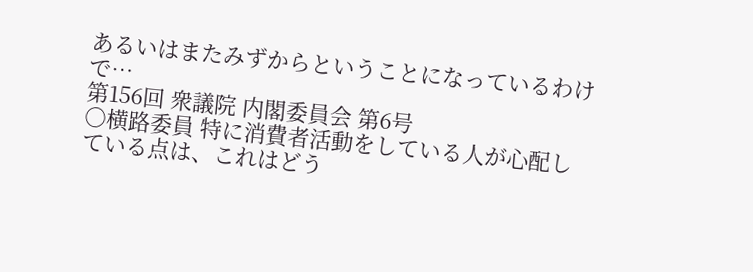あるいはまたみずからということになっているわけで…
第156回 衆議院 内閣委員会 第6号
○横路委員 特に消費者活動をしている人が心配している点は、これはどう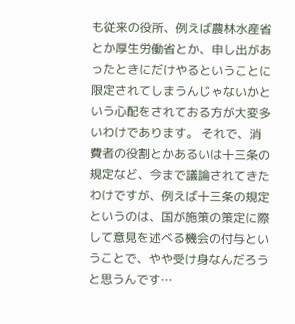も従来の役所、例えば農林水産省とか厚生労働省とか、申し出があったときにだけやるということに限定されてしまうんじゃないかという心配をされておる方が大変多いわけであります。 それで、消費者の役割とかあるいは十三条の規定など、今まで議論されてきたわけですが、例えば十三条の規定というのは、国が施策の策定に際して意見を述べる機会の付与ということで、やや受け身なんだろうと思うんです…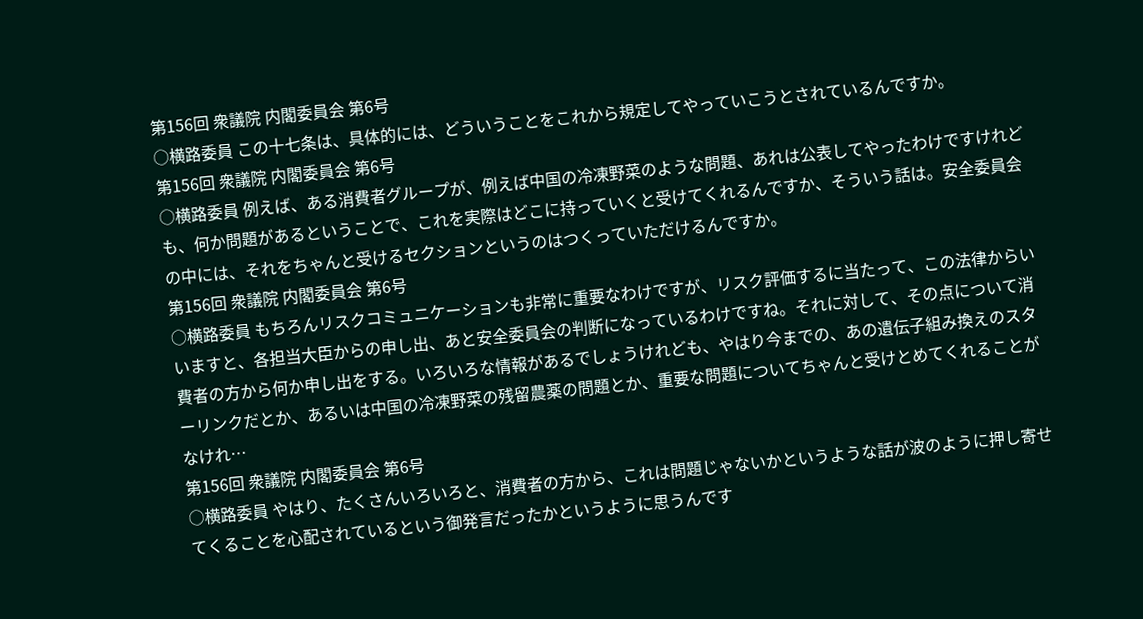第156回 衆議院 内閣委員会 第6号
○横路委員 この十七条は、具体的には、どういうことをこれから規定してやっていこうとされているんですか。
第156回 衆議院 内閣委員会 第6号
○横路委員 例えば、ある消費者グループが、例えば中国の冷凍野菜のような問題、あれは公表してやったわけですけれども、何か問題があるということで、これを実際はどこに持っていくと受けてくれるんですか、そういう話は。安全委員会の中には、それをちゃんと受けるセクションというのはつくっていただけるんですか。
第156回 衆議院 内閣委員会 第6号
○横路委員 もちろんリスクコミュニケーションも非常に重要なわけですが、リスク評価するに当たって、この法律からいいますと、各担当大臣からの申し出、あと安全委員会の判断になっているわけですね。それに対して、その点について消費者の方から何か申し出をする。いろいろな情報があるでしょうけれども、やはり今までの、あの遺伝子組み換えのスターリンクだとか、あるいは中国の冷凍野菜の残留農薬の問題とか、重要な問題についてちゃんと受けとめてくれることがなけれ…
第156回 衆議院 内閣委員会 第6号
○横路委員 やはり、たくさんいろいろと、消費者の方から、これは問題じゃないかというような話が波のように押し寄せてくることを心配されているという御発言だったかというように思うんです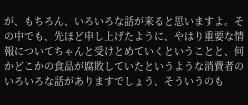が、もちろん、いろいろな話が来ると思いますよ。その中でも、先ほど申し上げたように、やはり重要な情報についてちゃんと受けとめていくということと、何かどこかの食品が腐敗していたというような消費者のいろいろな話がありますでしょう、そういうのも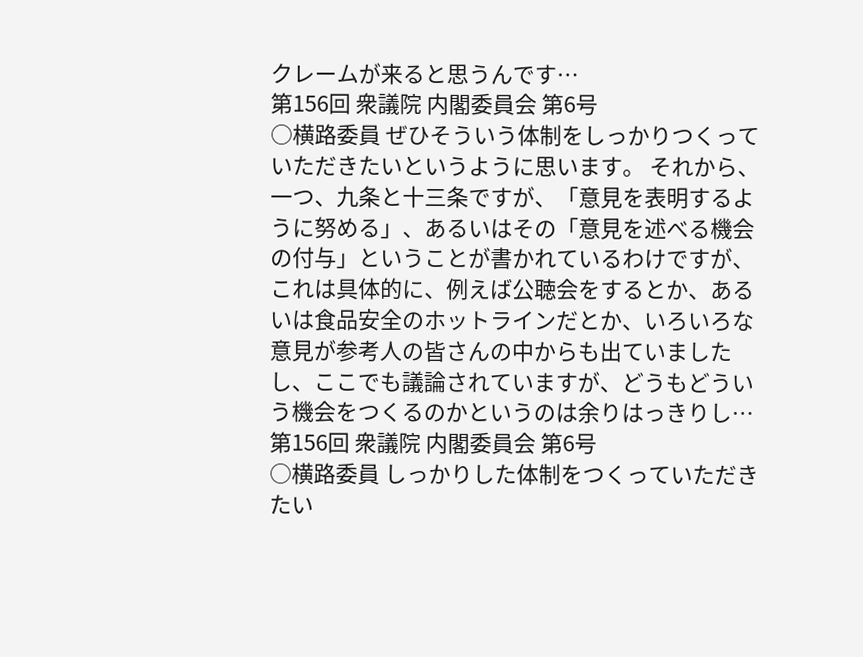クレームが来ると思うんです…
第156回 衆議院 内閣委員会 第6号
○横路委員 ぜひそういう体制をしっかりつくっていただきたいというように思います。 それから、一つ、九条と十三条ですが、「意見を表明するように努める」、あるいはその「意見を述べる機会の付与」ということが書かれているわけですが、これは具体的に、例えば公聴会をするとか、あるいは食品安全のホットラインだとか、いろいろな意見が参考人の皆さんの中からも出ていましたし、ここでも議論されていますが、どうもどういう機会をつくるのかというのは余りはっきりし…
第156回 衆議院 内閣委員会 第6号
○横路委員 しっかりした体制をつくっていただきたい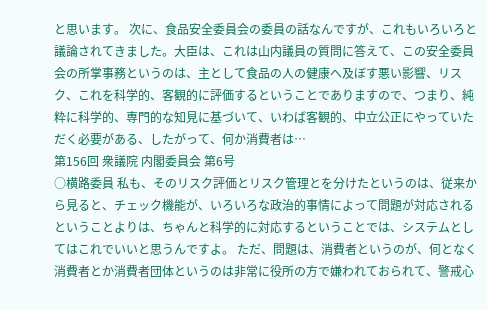と思います。 次に、食品安全委員会の委員の話なんですが、これもいろいろと議論されてきました。大臣は、これは山内議員の質問に答えて、この安全委員会の所掌事務というのは、主として食品の人の健康へ及ぼす悪い影響、リスク、これを科学的、客観的に評価するということでありますので、つまり、純粋に科学的、専門的な知見に基づいて、いわば客観的、中立公正にやっていただく必要がある、したがって、何か消費者は…
第156回 衆議院 内閣委員会 第6号
○横路委員 私も、そのリスク評価とリスク管理とを分けたというのは、従来から見ると、チェック機能が、いろいろな政治的事情によって問題が対応されるということよりは、ちゃんと科学的に対応するということでは、システムとしてはこれでいいと思うんですよ。 ただ、問題は、消費者というのが、何となく消費者とか消費者団体というのは非常に役所の方で嫌われておられて、警戒心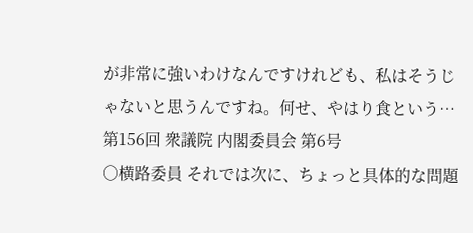が非常に強いわけなんですけれども、私はそうじゃないと思うんですね。何せ、やはり食という…
第156回 衆議院 内閣委員会 第6号
○横路委員 それでは次に、ちょっと具体的な問題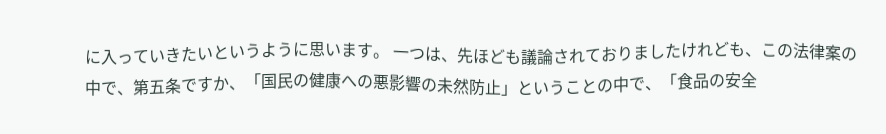に入っていきたいというように思います。 一つは、先ほども議論されておりましたけれども、この法律案の中で、第五条ですか、「国民の健康への悪影響の未然防止」ということの中で、「食品の安全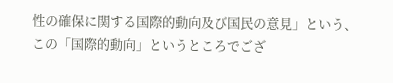性の確保に関する国際的動向及び国民の意見」という、この「国際的動向」というところでござ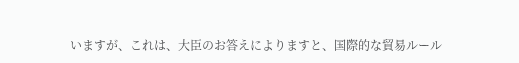いますが、これは、大臣のお答えによりますと、国際的な貿易ルール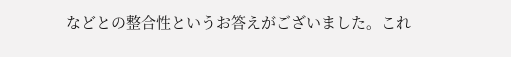などとの整合性というお答えがございました。これ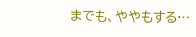までも、ややもする…